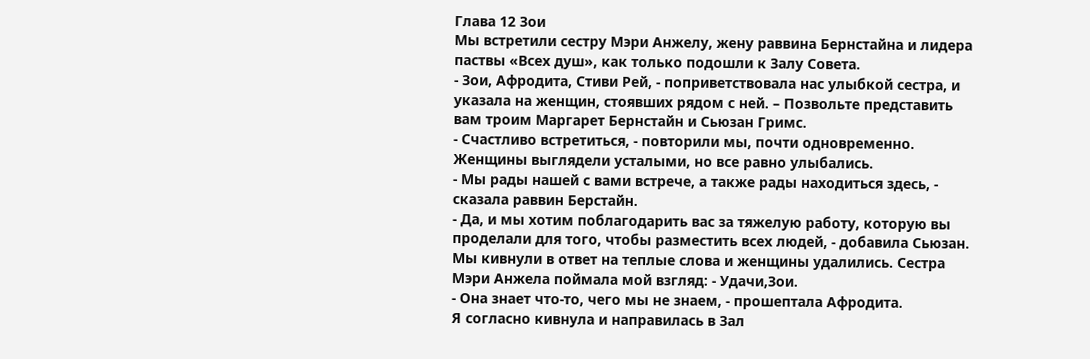Глава 12 Зои
Мы встретили сестру Мэри Анжелу, жену раввина Бернстайна и лидера паствы «Всех душ», как только подошли к Залу Совета.
- Зои, Афродита, Стиви Рей, - поприветствовала нас улыбкой сестра, и указала на женщин, стоявших рядом с ней. – Позвольте представить вам троим Маргарет Бернстайн и Сьюзан Гримс.
- Счастливо встретиться, - повторили мы, почти одновременно.
Женщины выглядели усталыми, но все равно улыбались.
- Мы рады нашей с вами встрече, а также рады находиться здесь, - сказала раввин Берстайн.
- Да, и мы хотим поблагодарить вас за тяжелую работу, которую вы проделали для того, чтобы разместить всех людей, - добавила Сьюзан.
Мы кивнули в ответ на теплые слова и женщины удалились. Сестра Мэри Анжела поймала мой взгляд: - Удачи,Зои.
- Она знает что-то, чего мы не знаем, - прошептала Афродита.
Я согласно кивнула и направилась в Зал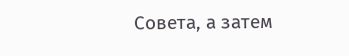Совета, а затем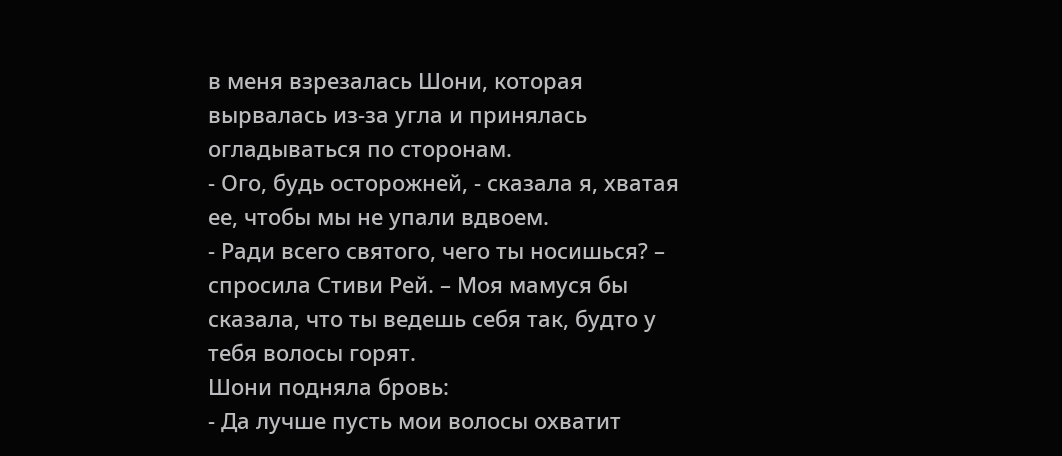в меня взрезалась Шони, которая вырвалась из-за угла и принялась огладываться по сторонам.
- Ого, будь осторожней, - сказала я, хватая ее, чтобы мы не упали вдвоем.
- Ради всего святого, чего ты носишься? – спросила Стиви Рей. – Моя мамуся бы сказала, что ты ведешь себя так, будто у тебя волосы горят.
Шони подняла бровь:
- Да лучше пусть мои волосы охватит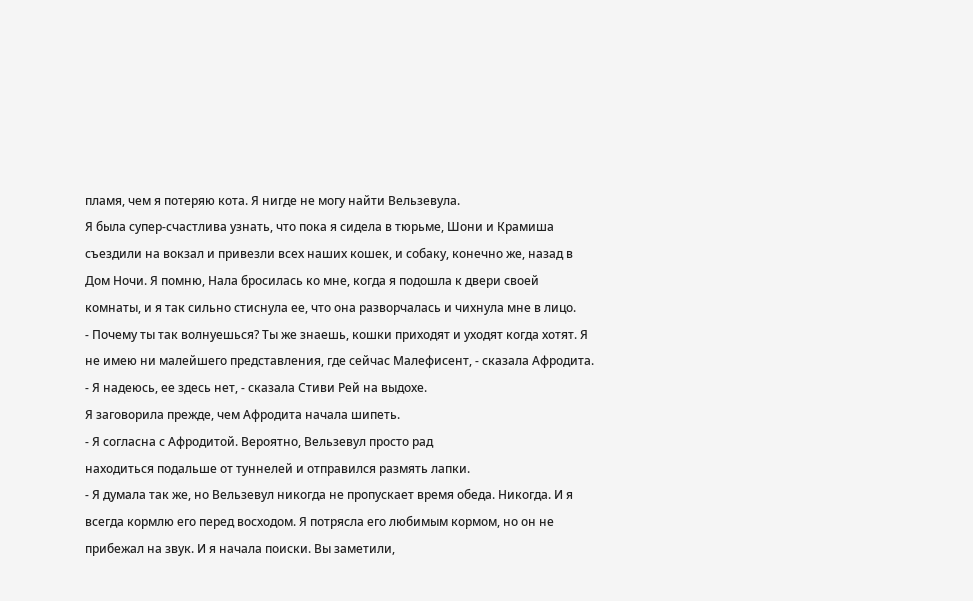пламя, чем я потеряю кота. Я нигде не могу найти Вельзевула.
Я была супер-счастлива узнать, что пока я сидела в тюрьме, Шони и Крамиша съездили на вокзал и привезли всех наших кошек, и собаку, конечно же, назад в Дом Ночи. Я помню, Нала бросилась ко мне, когда я подошла к двери своей комнаты, и я так сильно стиснула ее, что она разворчалась и чихнула мне в лицо.
- Почему ты так волнуешься? Ты же знаешь, кошки приходят и уходят когда хотят. Я не имею ни малейшего представления, где сейчас Малефисент, - сказала Афродита.
- Я надеюсь, ее здесь нет, - сказала Стиви Рей на выдохе.
Я заговорила прежде, чем Афродита начала шипеть.
- Я согласна с Афродитой. Вероятно, Вельзевул просто рад
находиться подальше от туннелей и отправился размять лапки.
- Я думала так же, но Вельзевул никогда не пропускает время обеда. Никогда. И я всегда кормлю его перед восходом. Я потрясла его любимым кормом, но он не прибежал на звук. И я начала поиски. Вы заметили,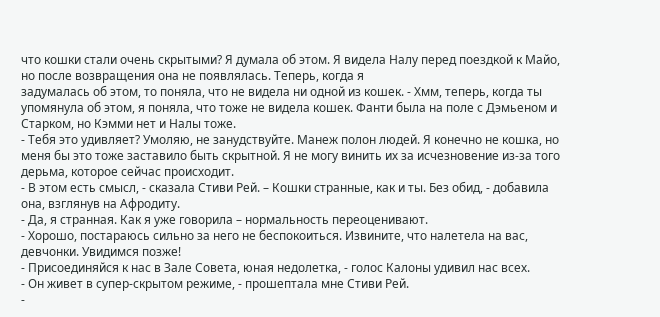что кошки стали очень скрытыми? Я думала об этом. Я видела Налу перед поездкой к Майо, но после возвращения она не появлялась. Теперь, когда я
задумалась об этом, то поняла, что не видела ни одной из кошек. - Хмм, теперь, когда ты упомянула об этом, я поняла, что тоже не видела кошек. Фанти была на поле с Дэмьеном и
Старком, но Кэмми нет и Налы тоже.
- Тебя это удивляет? Умоляю, не занудствуйте. Манеж полон людей. Я конечно не кошка, но меня бы это тоже заставило быть скрытной. Я не могу винить их за исчезновение из-за того дерьма, которое сейчас происходит.
- В этом есть смысл, - сказала Стиви Рей. – Кошки странные, как и ты. Без обид, - добавила она, взглянув на Афродиту.
- Да, я странная. Как я уже говорила – нормальность переоценивают.
- Хорошо, постараюсь сильно за него не беспокоиться. Извините, что налетела на вас, девчонки. Увидимся позже!
- Присоединяйся к нас в Зале Совета, юная недолетка, - голос Калоны удивил нас всех.
- Он живет в супер-скрытом режиме, - прошептала мне Стиви Рей.
-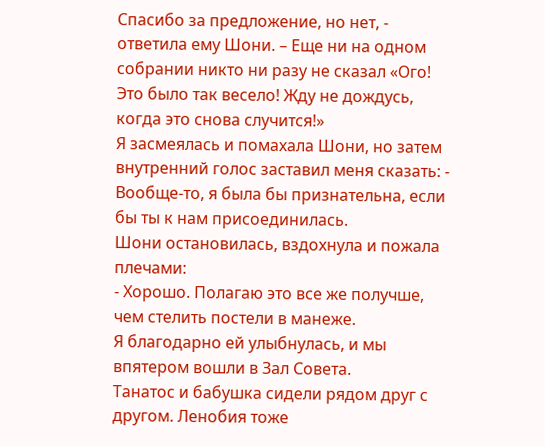Спасибо за предложение, но нет, - ответила ему Шони. – Еще ни на одном собрании никто ни разу не сказал «Ого! Это было так весело! Жду не дождусь, когда это снова случится!»
Я засмеялась и помахала Шони, но затем внутренний голос заставил меня сказать: - Вообще-то, я была бы признательна, если бы ты к нам присоединилась.
Шони остановилась, вздохнула и пожала плечами:
- Хорошо. Полагаю это все же получше, чем стелить постели в манеже.
Я благодарно ей улыбнулась, и мы впятером вошли в Зал Совета.
Танатос и бабушка сидели рядом друг с другом. Ленобия тоже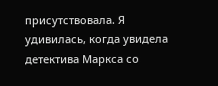присутствовала. Я удивилась, когда увидела детектива Маркса со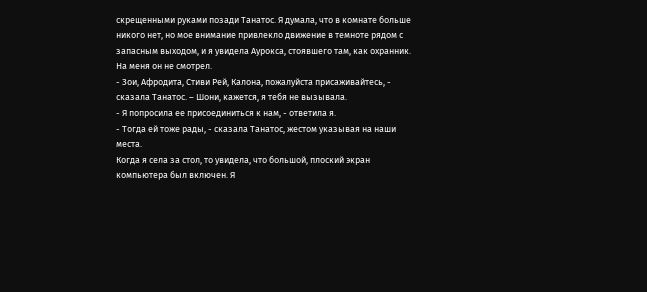скрещенными руками позади Танатос. Я думала, что в комнате больше никого нет, но мое внимание привлекло движение в темноте рядом с запасным выходом, и я увидела Аурокса, стоявшего там, как охранник. На меня он не смотрел.
- Зои, Афродита, Стиви Рей, Калона, пожалуйста присаживайтесь, - сказала Танатос. – Шони, кажется, я тебя не вызывала.
- Я попросила ее присоединиться к нам, - ответила я.
- Тогда ей тоже рады, - сказала Танатос, жестом указывая на наши места.
Когда я села за стол, то увидела, что большой, плоский экран компьютера был включен. Я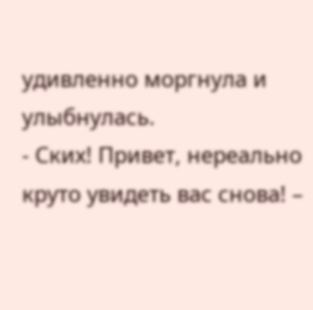удивленно моргнула и улыбнулась.
- Ских! Привет, нереально круто увидеть вас снова! –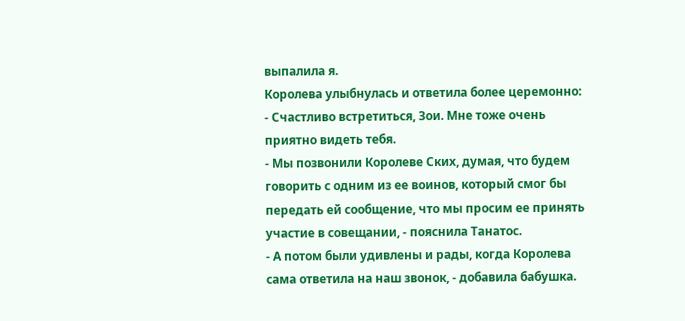выпалила я.
Королева улыбнулась и ответила более церемонно:
- Счастливо встретиться, Зои. Мне тоже очень приятно видеть тебя.
- Мы позвонили Королеве Ских, думая, что будем говорить с одним из ее воинов, который смог бы передать ей сообщение, что мы просим ее принять участие в совещании, - пояснила Танатос.
- А потом были удивлены и рады, когда Королева сама ответила на наш звонок, - добавила бабушка.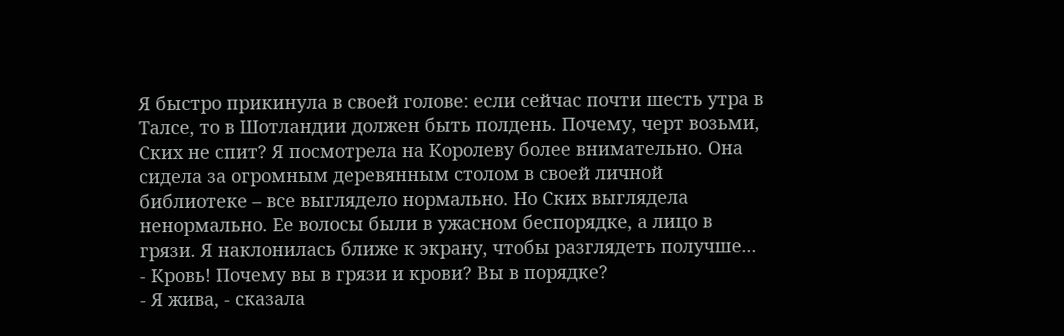Я быстро прикинула в своей голове: если сейчас почти шесть утра в Талсе, то в Шотландии должен быть полдень. Почему, черт возьми, Ских не спит? Я посмотрела на Королеву более внимательно. Она сидела за огромным деревянным столом в своей личной библиотеке – все выглядело нормально. Но Ских выглядела ненормально. Ее волосы были в ужасном беспорядке, а лицо в грязи. Я наклонилась ближе к экрану, чтобы разглядеть получше...
- Кровь! Почему вы в грязи и крови? Вы в порядке?
- Я жива, - сказала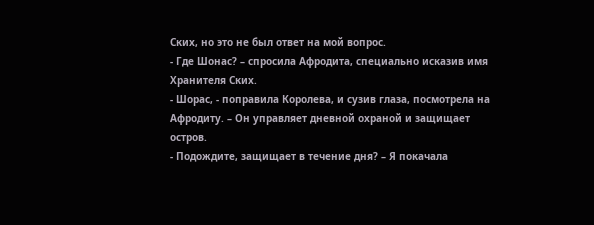Ских, но это не был ответ на мой вопрос.
- Где Шонас? – спросила Афродита, специально исказив имя Хранителя Ских.
- Шорас, - поправила Королева, и сузив глаза, посмотрела на Афродиту. – Он управляет дневной охраной и защищает остров.
- Подождите, защищает в течение дня? – Я покачала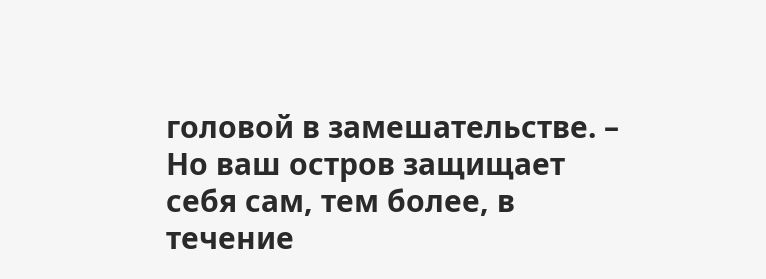головой в замешательстве. – Но ваш остров защищает себя сам, тем более, в течение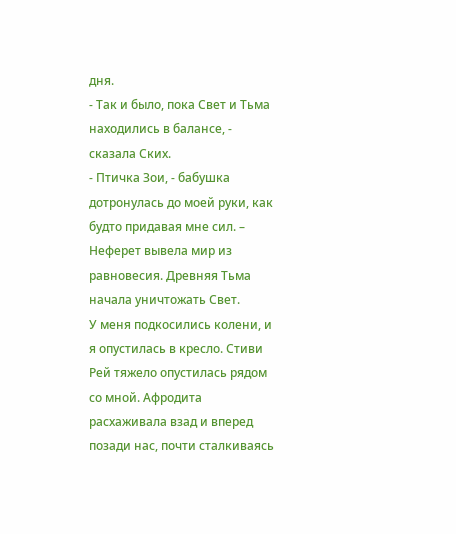дня.
- Так и было, пока Свет и Тьма находились в балансе, - сказала Ских.
- Птичка Зои, - бабушка дотронулась до моей руки, как будто придавая мне сил. – Неферет вывела мир из равновесия. Древняя Тьма начала уничтожать Свет.
У меня подкосились колени, и я опустилась в кресло. Стиви Рей тяжело опустилась рядом со мной. Афродита расхаживала взад и вперед позади нас, почти сталкиваясь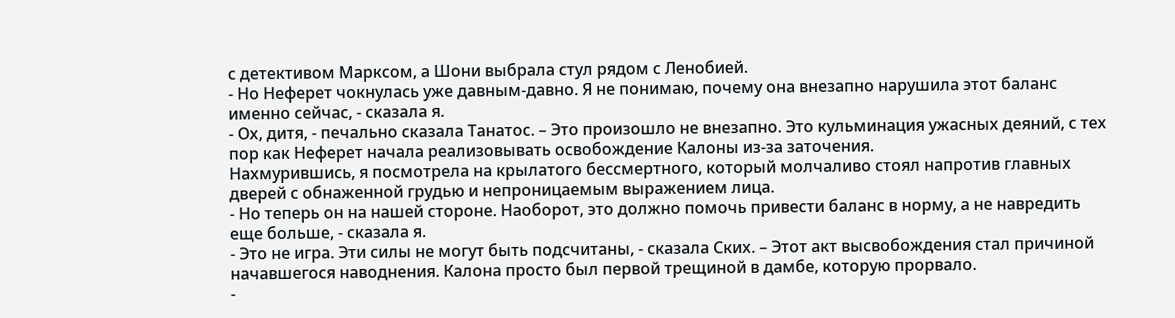с детективом Марксом, а Шони выбрала стул рядом с Ленобией.
- Но Неферет чокнулась уже давным-давно. Я не понимаю, почему она внезапно нарушила этот баланс именно сейчас, - сказала я.
- Ох, дитя, - печально сказала Танатос. – Это произошло не внезапно. Это кульминация ужасных деяний, с тех пор как Неферет начала реализовывать освобождение Калоны из-за заточения.
Нахмурившись, я посмотрела на крылатого бессмертного, который молчаливо стоял напротив главных дверей с обнаженной грудью и непроницаемым выражением лица.
- Но теперь он на нашей стороне. Наоборот, это должно помочь привести баланс в норму, а не навредить еще больше, - сказала я.
- Это не игра. Эти силы не могут быть подсчитаны, - сказала Ских. – Этот акт высвобождения стал причиной начавшегося наводнения. Калона просто был первой трещиной в дамбе, которую прорвало.
-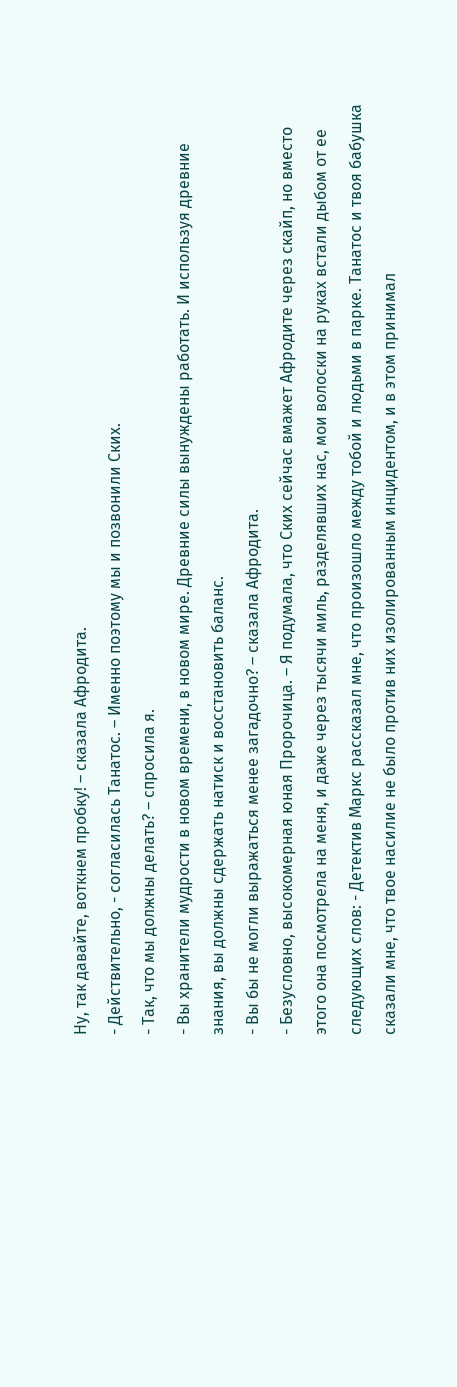Ну, так давайте, воткнем пробку! – сказала Афродита.
- Действительно, - согласилась Танатос. – Именно поэтому мы и позвонили Ских.
- Так, что мы должны делать? – спросила я.
- Вы хранители мудрости в новом времени, в новом мире. Древние силы вынуждены работать. И используя древние знания, вы должны сдержать натиск и восстановить баланс.
- Вы бы не могли выражаться менее загадочно? – сказала Афродита.
- Безусловно, высокомерная юная Пророчица. – Я подумала, что Ских сейчас вмажет Афродите через скайп, но вместо этого она посмотрела на меня, и даже через тысячи миль, разделявших нас, мои волоски на руках встали дыбом от ее следующих слов: - Детектив Маркс рассказал мне, что произошло между тобой и людьми в парке. Танатос и твоя бабушка сказали мне, что твое насилие не было против них изолированным инцидентом, и в этом принимал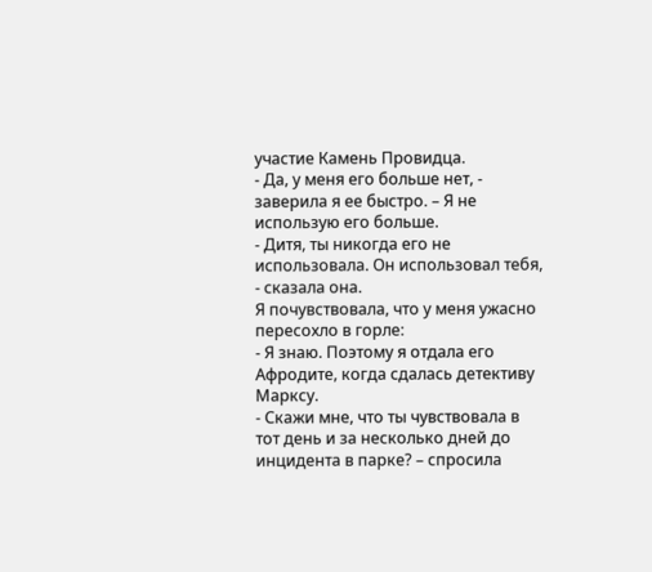участие Камень Провидца.
- Да, у меня его больше нет, - заверила я ее быстро. – Я не использую его больше.
- Дитя, ты никогда его не использовала. Он использовал тебя, - сказала она.
Я почувствовала, что у меня ужасно пересохло в горле:
- Я знаю. Поэтому я отдала его Афродите, когда сдалась детективу Марксу.
- Скажи мне, что ты чувствовала в тот день и за несколько дней до инцидента в парке? – спросила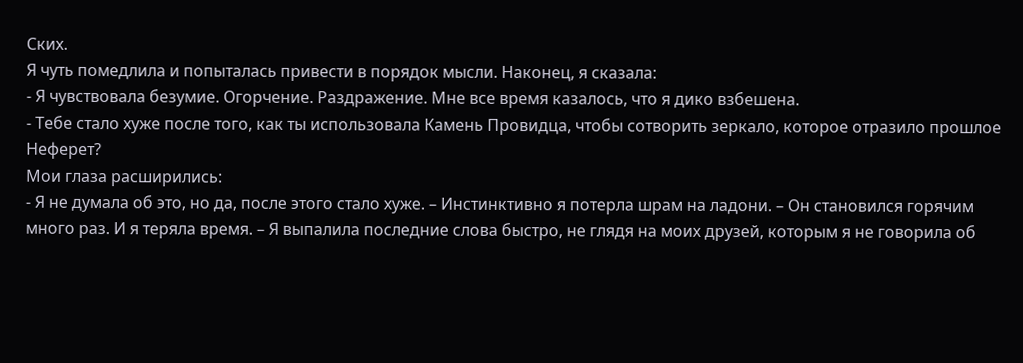Ских.
Я чуть помедлила и попыталась привести в порядок мысли. Наконец, я сказала:
- Я чувствовала безумие. Огорчение. Раздражение. Мне все время казалось, что я дико взбешена.
- Тебе стало хуже после того, как ты использовала Камень Провидца, чтобы сотворить зеркало, которое отразило прошлое Неферет?
Мои глаза расширились:
- Я не думала об это, но да, после этого стало хуже. – Инстинктивно я потерла шрам на ладони. – Он становился горячим много раз. И я теряла время. – Я выпалила последние слова быстро, не глядя на моих друзей, которым я не говорила об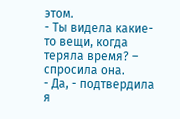этом.
- Ты видела какие-то вещи, когда теряла время? – спросила она.
- Да, - подтвердила я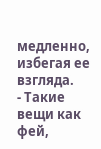медленно, избегая ее взгляда.
- Такие вещи как фей,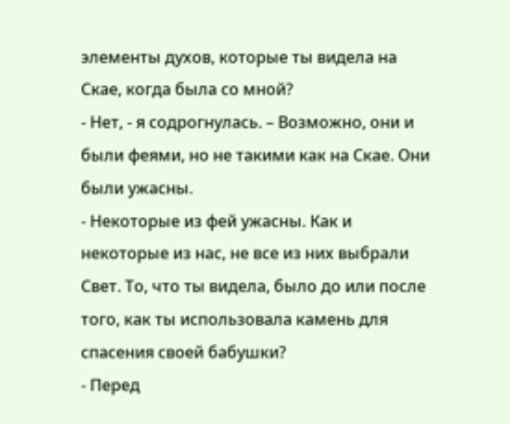элементы духов, которые ты видела на Скае, когда была со мной?
- Нет, - я содрогнулась. – Возможно, они и были феями, но не такими как на Скае. Они были ужасны.
- Некоторые из фей ужасны. Как и некоторые из нас, не все из них выбрали Свет. То, что ты видела, было до или после того, как ты использовала камень для спасения своей бабушки?
- Перед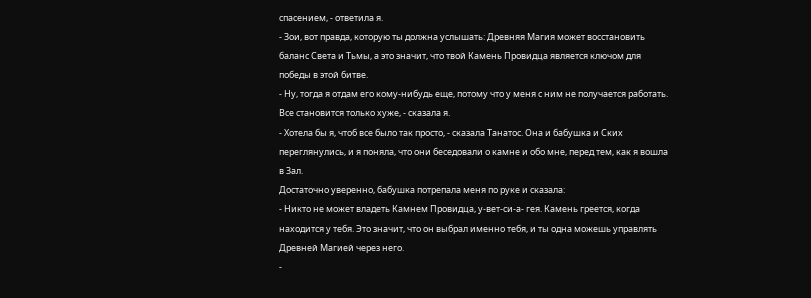спасением, - ответила я.
- Зои, вот правда, которую ты должна услышать: Древняя Магия может восстановить баланс Света и Тьмы, а это значит, что твой Камень Провидца является ключом для победы в этой битве.
- Ну, тогда я отдам его кому-нибудь еще, потому что у меня с ним не получается работать. Все становится только хуже, - сказала я.
- Хотела бы я, чтоб все было так просто, - сказала Танатос. Она и бабушка и Ских переглянулись, и я поняла, что они беседовали о камне и обо мне, перед тем, как я вошла в Зал.
Достаточно уверенно, бабушка потрепала меня по руке и сказала:
- Никто не может владеть Камнем Провидца, у-вет-си-а- гея. Камень греется, когда находится у тебя. Это значит, что он выбрал именно тебя, и ты одна можешь управлять Древней Магией через него.
-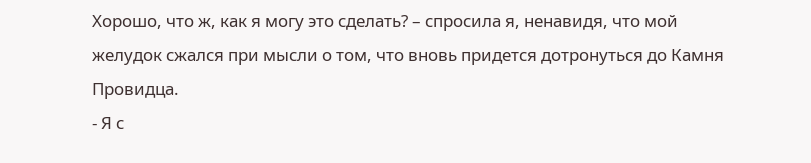Хорошо, что ж, как я могу это сделать? – спросила я, ненавидя, что мой желудок сжался при мысли о том, что вновь придется дотронуться до Камня Провидца.
- Я с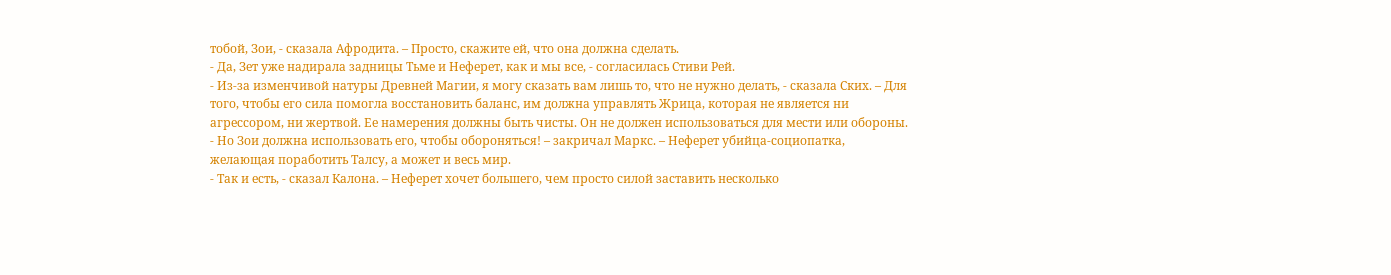тобой, Зои, - сказала Афродита. – Просто, скажите ей, что она должна сделать.
- Да, Зет уже надирала задницы Тьме и Неферет, как и мы все, - согласилась Стиви Рей.
- Из-за изменчивой натуры Древней Магии, я могу сказать вам лишь то, что не нужно делать, - сказала Ских. – Для того, чтобы его сила помогла восстановить баланс, им должна управлять Жрица, которая не является ни агрессором, ни жертвой. Ее намерения должны быть чисты. Он не должен использоваться для мести или обороны.
- Но Зои должна использовать его, чтобы обороняться! – закричал Маркс. – Неферет убийца-социопатка, желающая поработить Талсу, а может и весь мир.
- Так и есть, - сказал Калона. – Неферет хочет большего, чем просто силой заставить несколько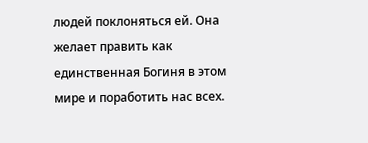людей поклоняться ей. Она желает править как единственная Богиня в этом мире и поработить нас всех.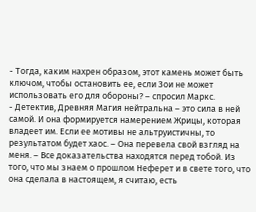- Тогда, каким нахрен образом, этот камень может быть ключом, чтобы остановить ее, если Зои не может использовать его для обороны? – спросил Маркс.
- Детектив, Древняя Магия нейтральна – это сила в ней самой. И она формируется намерением Жрицы, которая владеет им. Если ее мотивы не альтруистичны, то результатом будет хаос. – Она перевела свой взгляд на меня. – Все доказательства находятся перед тобой. Из того, что мы знаем о прошлом Неферет и в свете того, что она сделала в настоящем, я считаю, есть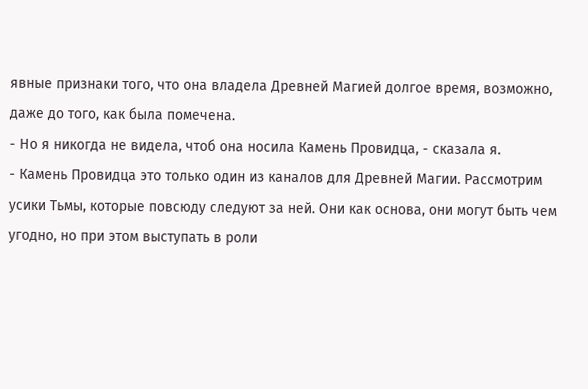явные признаки того, что она владела Древней Магией долгое время, возможно, даже до того, как была помечена.
- Но я никогда не видела, чтоб она носила Камень Провидца, - сказала я.
- Камень Провидца это только один из каналов для Древней Магии. Рассмотрим усики Тьмы, которые повсюду следуют за ней. Они как основа, они могут быть чем угодно, но при этом выступать в роли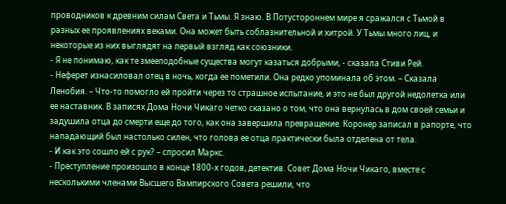проводников к древним силам Света и Тьмы. Я знаю. В Потустороннем мире я сражался с Тьмой в разных ее проявлениях веками. Она может быть соблазнительной и хитрой. У Тьмы много лиц, и некоторые из них выглядят на первый взгляд как союзники.
- Я не понимаю, как те змееподобные существа могут казаться добрыми, - сказала Стиви Рей.
- Неферет изнасиловал отец в ночь, когда ее пометили. Она редко упоминала об этом. – Сказала Ленобия. – Что-то помогло ей пройти через то страшное испытание, и это не был другой недолетка или ее наставник. В записях Дома Ночи Чикаго четко сказано о том, что она вернулась в дом своей семьи и задушила отца до смерти еще до того, как она завершила превращение. Коронер записал в рапорте, что нападающий был настолько силен, что голова ее отца практически была отделена от тела.
- И как это сошло ей с рук? – спросил Маркс.
- Преступление произошло в конце 1800-х годов, детектив. Совет Дома Ночи Чикаго, вместе с несколькими членами Высшего Вампирского Совета решили, что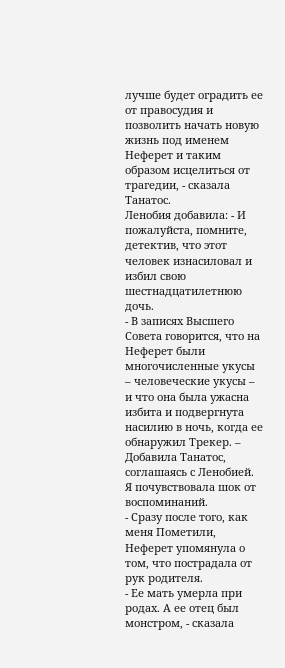лучше будет оградить ее от правосудия и позволить начать новую жизнь под именем Неферет и таким образом исцелиться от трагедии, - сказала Танатос.
Ленобия добавила: - И пожалуйста, помните, детектив, что этот человек изнасиловал и избил свою шестнадцатилетнюю дочь.
- В записях Высшего Совета говорится, что на Неферет были многочисленные укусы – человеческие укусы – и что она была ужасна избита и подвергнута насилию в ночь, когда ее обнаружил Трекер. – Добавила Танатос, соглашаясь с Ленобией.
Я почувствовала шок от воспоминаний.
- Сразу после того, как меня Пометили, Неферет упомянула о том, что пострадала от рук родителя.
- Ее мать умерла при родах. А ее отец был монстром, - сказала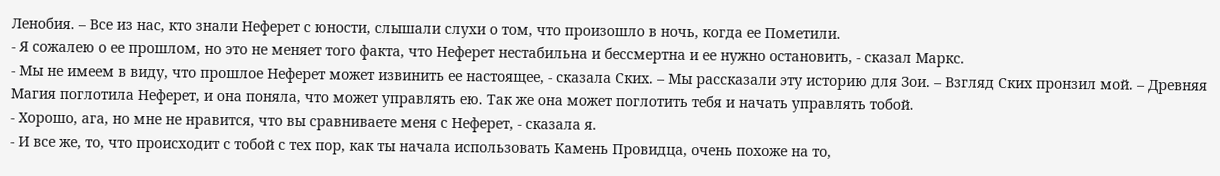Ленобия. – Все из нас, кто знали Неферет с юности, слышали слухи о том, что произошло в ночь, когда ее Пометили.
- Я сожалею о ее прошлом, но это не меняет того факта, что Неферет нестабильна и бессмертна и ее нужно остановить, - сказал Маркс.
- Мы не имеем в виду, что прошлое Неферет может извинить ее настоящее, - сказала Ских. – Мы рассказали эту историю для Зои. – Взгляд Ских пронзил мой. – Древняя Магия поглотила Неферет, и она поняла, что может управлять ею. Так же она может поглотить тебя и начать управлять тобой.
- Хорошо, ага, но мне не нравится, что вы сравниваете меня с Неферет, - сказала я.
- И все же, то, что происходит с тобой с тех пор, как ты начала использовать Камень Провидца, очень похоже на то,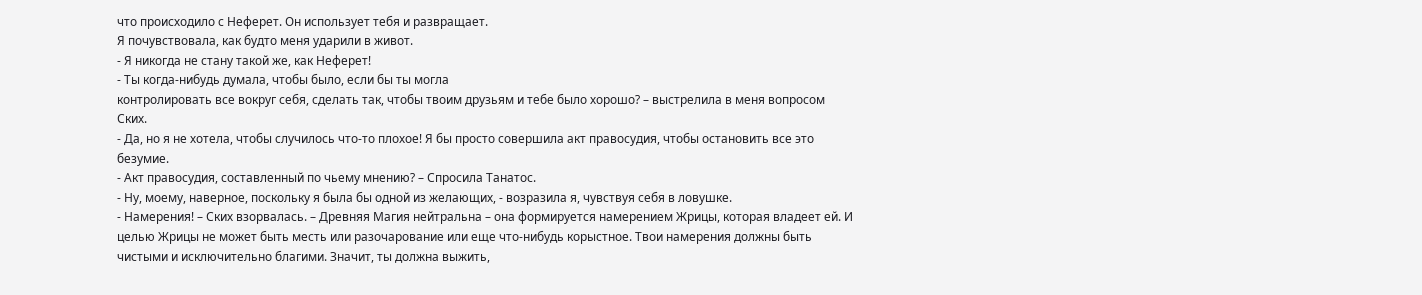что происходило с Неферет. Он использует тебя и развращает.
Я почувствовала, как будто меня ударили в живот.
- Я никогда не стану такой же, как Неферет!
- Ты когда-нибудь думала, чтобы было, если бы ты могла
контролировать все вокруг себя, сделать так, чтобы твоим друзьям и тебе было хорошо? – выстрелила в меня вопросом Ских.
- Да, но я не хотела, чтобы случилось что-то плохое! Я бы просто совершила акт правосудия, чтобы остановить все это безумие.
- Акт правосудия, составленный по чьему мнению? – Спросила Танатос.
- Ну, моему, наверное, поскольку я была бы одной из желающих, - возразила я, чувствуя себя в ловушке.
- Намерения! – Ских взорвалась. – Древняя Магия нейтральна – она формируется намерением Жрицы, которая владеет ей. И целью Жрицы не может быть месть или разочарование или еще что-нибудь корыстное. Твои намерения должны быть чистыми и исключительно благими. Значит, ты должна выжить,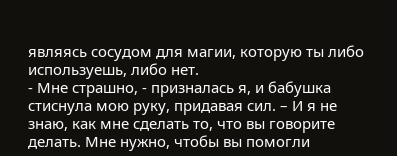являясь сосудом для магии, которую ты либо используешь, либо нет.
- Мне страшно, - призналась я, и бабушка стиснула мою руку, придавая сил. – И я не знаю, как мне сделать то, что вы говорите делать. Мне нужно, чтобы вы помогли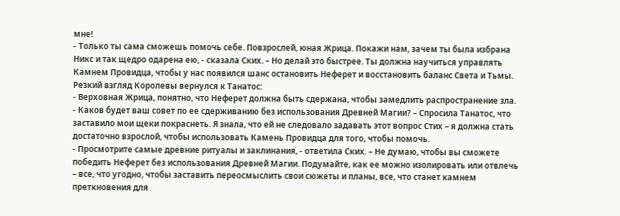мне!
- Только ты сама сможешь помочь себе. Повзрослей, юная Жрица. Покажи нам, зачем ты была избрана Никс и так щедро одарена ею, - сказала Ских. – Но делай это быстрее. Ты должна научиться управлять Камнем Провидца, чтобы у нас появился шанс остановить Неферет и восстановить баланс Света и Тьмы.
Резкий взгляд Королевы вернулся к Танатос:
- Верховная Жрица, понятно, что Неферет должна быть сдержана, чтобы замедлить распространение зла.
- Каков будет ваш совет по ее сдерживанию без использования Древней Магии? – Спросила Танатос, что заставило мои щеки покраснеть. Я знала, что ей не следовало задавать этот вопрос Стих – я должна стать достаточно взрослой, чтобы использовать Камень Провидца для того, чтобы помочь.
- Просмотрите самые древние ритуалы и заклинания, - ответила Ских. – Не думаю, чтобы вы сможете победить Неферет без использования Древней Магии. Подумайте, как ее можно изолировать или отвлечь – все, что угодно, чтобы заставить переосмыслить свои сюжеты и планы, все, что станет камнем преткновения для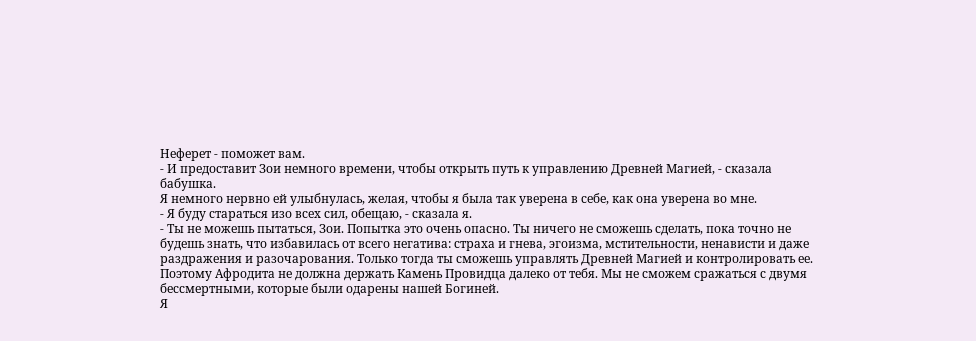Неферет - поможет вам.
- И предоставит Зои немного времени, чтобы открыть путь к управлению Древней Магией, - сказала бабушка.
Я немного нервно ей улыбнулась, желая, чтобы я была так уверена в себе, как она уверена во мне.
- Я буду стараться изо всех сил, обещаю, - сказала я.
- Ты не можешь пытаться, Зои. Попытка это очень опасно. Ты ничего не сможешь сделать, пока точно не будешь знать, что избавилась от всего негатива: страха и гнева, эгоизма, мстительности, ненависти и даже раздражения и разочарования. Только тогда ты сможешь управлять Древней Магией и контролировать ее. Поэтому Афродита не должна держать Камень Провидца далеко от тебя. Мы не сможем сражаться с двумя бессмертными, которые были одарены нашей Богиней.
Я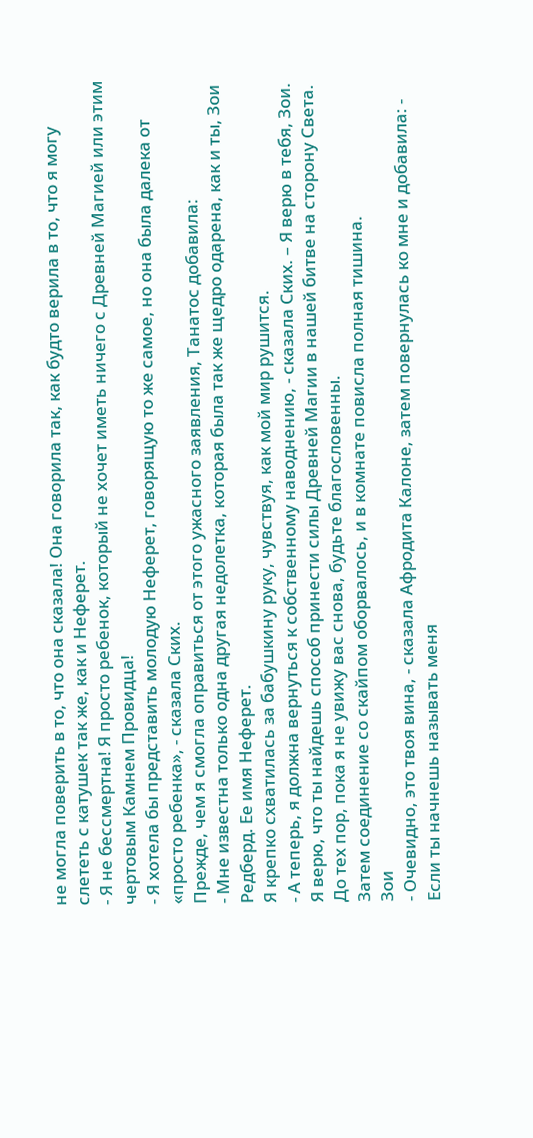не могла поверить в то, что она сказала! Она говорила так, как будто верила в то, что я могу слететь с катушек так же, как и Неферет.
- Я не бессмертна! Я просто ребенок, который не хочет иметь ничего с Древней Магией или этим чертовым Камнем Провидца!
- Я хотела бы представить молодую Неферет, говорящую то же самое, но она была далека от «просто ребенка», - сказала Ских.
Прежде, чем я смогла оправиться от этого ужасного заявления, Танатос добавила:
- Мне известна только одна другая недолетка, которая была так же щедро одарена, как и ты, Зои Редберд. Ее имя Неферет.
Я крепко схватилась за бабушкину руку, чувствуя, как мой мир рушится.
- А теперь, я должна вернуться к собственному наводнению, - сказала Ских. – Я верю в тебя, Зои. Я верю, что ты найдешь способ принести силы Древней Магии в нашей битве на сторону Света. До тех пор, пока я не увижу вас снова, будьте благословенны.
Затем соединение со скайпом оборвалось, и в комнате повисла полная тишина.
Зои
- Очевидно, это твоя вина, - сказала Афродита Калоне, затем повернулась ко мне и добавила: - Если ты начнешь называть меня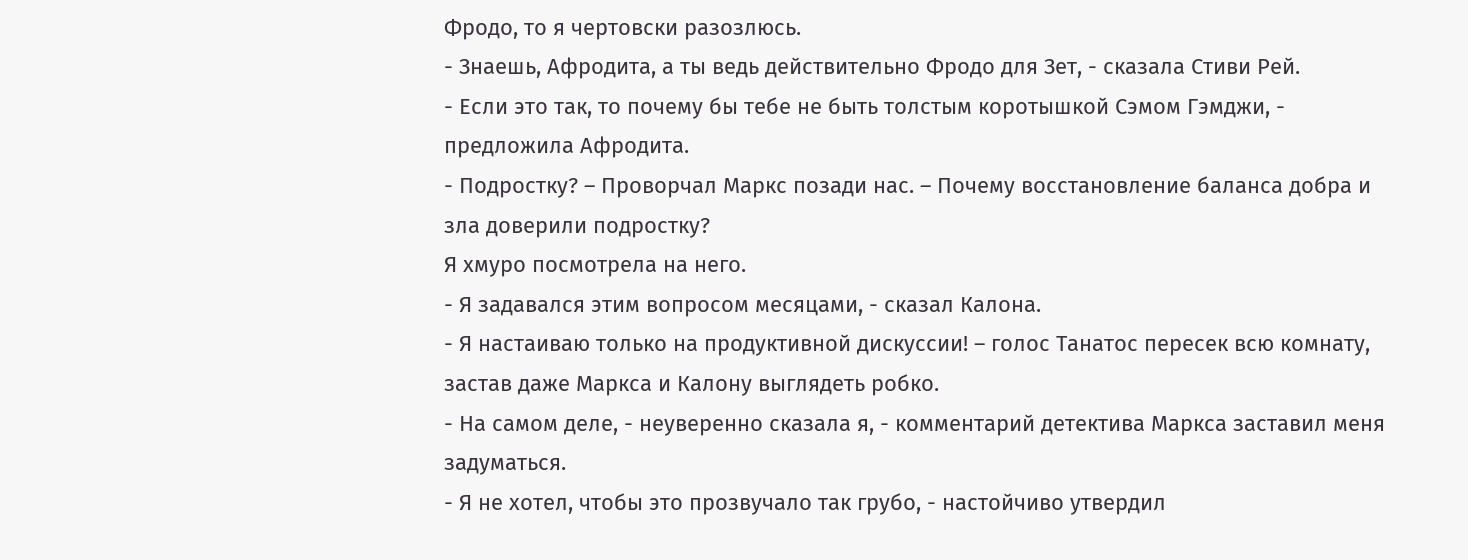Фродо, то я чертовски разозлюсь.
- Знаешь, Афродита, а ты ведь действительно Фродо для Зет, - сказала Стиви Рей.
- Если это так, то почему бы тебе не быть толстым коротышкой Сэмом Гэмджи, - предложила Афродита.
- Подростку? – Проворчал Маркс позади нас. – Почему восстановление баланса добра и зла доверили подростку?
Я хмуро посмотрела на него.
- Я задавался этим вопросом месяцами, - сказал Калона.
- Я настаиваю только на продуктивной дискуссии! – голос Танатос пересек всю комнату, застав даже Маркса и Калону выглядеть робко.
- На самом деле, - неуверенно сказала я, - комментарий детектива Маркса заставил меня задуматься.
- Я не хотел, чтобы это прозвучало так грубо, - настойчиво утвердил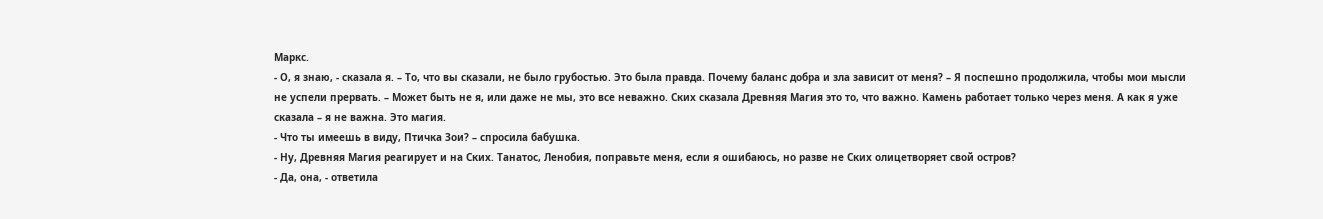Маркс.
- О, я знаю, - сказала я. – То, что вы сказали, не было грубостью. Это была правда. Почему баланс добра и зла зависит от меня? – Я поспешно продолжила, чтобы мои мысли не успели прервать. – Может быть не я, или даже не мы, это все неважно. Ских сказала Древняя Магия это то, что важно. Камень работает только через меня. А как я уже сказала – я не важна. Это магия.
- Что ты имеешь в виду, Птичка Зои? – спросила бабушка.
- Ну, Древняя Магия реагирует и на Ских. Танатос, Ленобия, поправьте меня, если я ошибаюсь, но разве не Ских олицетворяет свой остров?
- Да, она, - ответила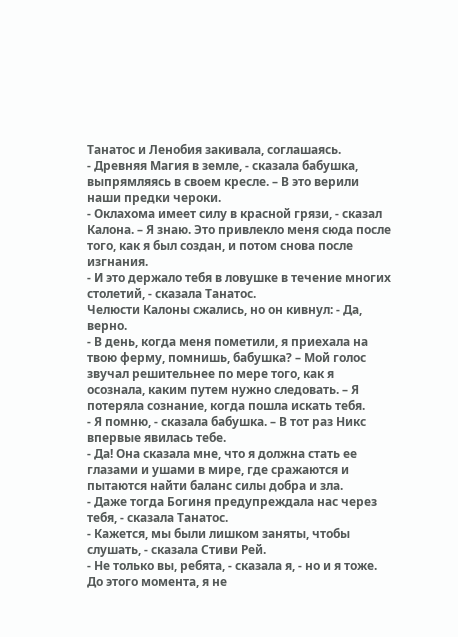Танатос и Ленобия закивала, соглашаясь.
- Древняя Магия в земле, - сказала бабушка, выпрямляясь в своем кресле. – В это верили наши предки чероки.
- Оклахома имеет силу в красной грязи, - сказал Калона. – Я знаю. Это привлекло меня сюда после того, как я был создан, и потом снова после изгнания.
- И это держало тебя в ловушке в течение многих столетий, - сказала Танатос.
Челюсти Калоны сжались, но он кивнул: - Да, верно.
- В день, когда меня пометили, я приехала на твою ферму, помнишь, бабушка? – Мой голос звучал решительнее по мере того, как я осознала, каким путем нужно следовать. – Я потеряла сознание, когда пошла искать тебя.
- Я помню, - сказала бабушка. – В тот раз Никс впервые явилась тебе.
- Да! Она сказала мне, что я должна стать ее глазами и ушами в мире, где сражаются и пытаются найти баланс силы добра и зла.
- Даже тогда Богиня предупреждала нас через тебя, - сказала Танатос.
- Кажется, мы были лишком заняты, чтобы слушать, - сказала Стиви Рей.
- Не только вы, ребята, - сказала я, - но и я тоже. До этого момента, я не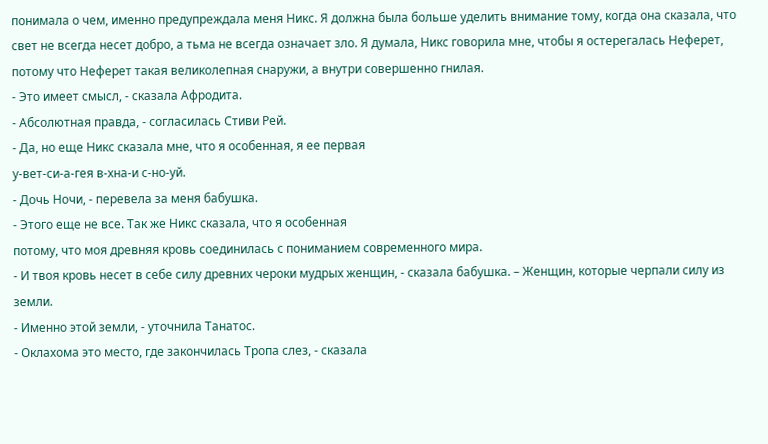понимала о чем, именно предупреждала меня Никс. Я должна была больше уделить внимание тому, когда она сказала, что свет не всегда несет добро, а тьма не всегда означает зло. Я думала, Никс говорила мне, чтобы я остерегалась Неферет, потому что Неферет такая великолепная снаружи, а внутри совершенно гнилая.
- Это имеет смысл, - сказала Афродита.
- Абсолютная правда, - согласилась Стиви Рей.
- Да, но еще Никс сказала мне, что я особенная, я ее первая
у-вет-си-а-гея в-хна-и с-но-уй.
- Дочь Ночи, - перевела за меня бабушка.
- Этого еще не все. Так же Никс сказала, что я особенная
потому, что моя древняя кровь соединилась с пониманием современного мира.
- И твоя кровь несет в себе силу древних чероки мудрых женщин, - сказала бабушка. – Женщин, которые черпали силу из земли.
- Именно этой земли, - уточнила Танатос.
- Оклахома это место, где закончилась Тропа слез, - сказала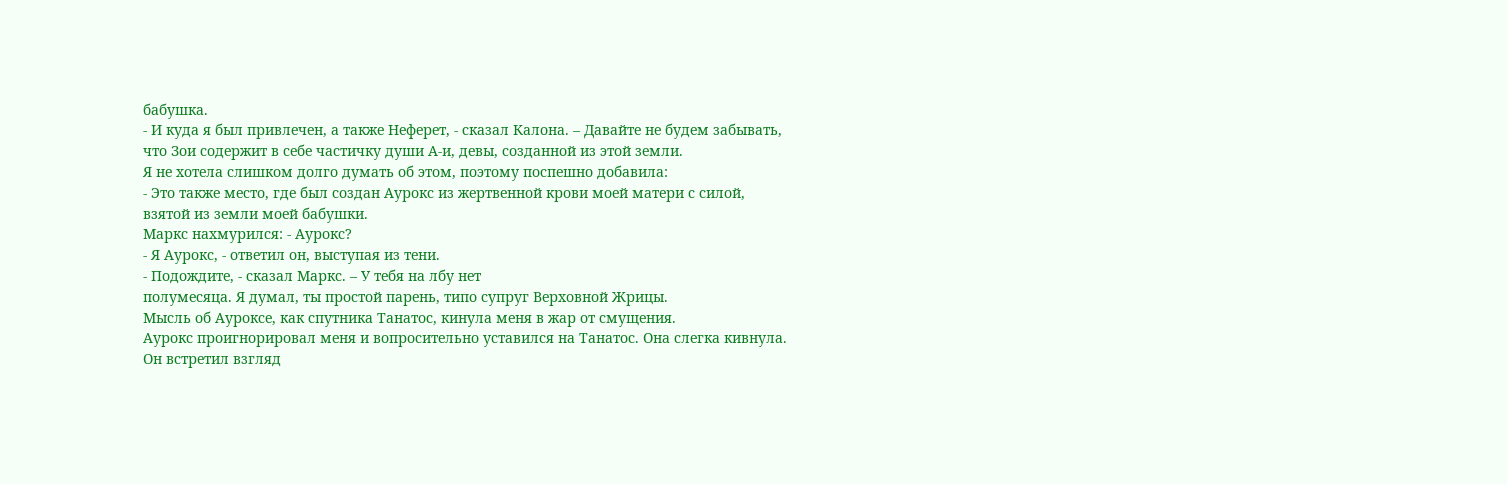бабушка.
- И куда я был привлечен, а также Неферет, - сказал Калона. – Давайте не будем забывать, что Зои содержит в себе частичку души А-и, девы, созданной из этой земли.
Я не хотела слишком долго думать об этом, поэтому поспешно добавила:
- Это также место, где был создан Аурокс из жертвенной крови моей матери с силой, взятой из земли моей бабушки.
Маркс нахмурился: - Аурокс?
- Я Аурокс, - ответил он, выступая из тени.
- Подождите, - сказал Маркс. – У тебя на лбу нет
полумесяца. Я думал, ты простой парень, типо супруг Верховной Жрицы.
Мысль об Ауроксе, как спутника Танатос, кинула меня в жар от смущения.
Аурокс проигнорировал меня и вопросительно уставился на Танатос. Она слегка кивнула. Он встретил взгляд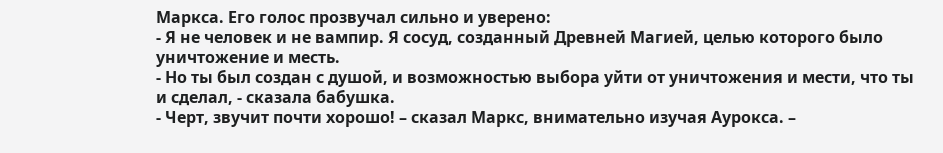Маркса. Его голос прозвучал сильно и уверено:
- Я не человек и не вампир. Я сосуд, созданный Древней Магией, целью которого было уничтожение и месть.
- Но ты был создан с душой, и возможностью выбора уйти от уничтожения и мести, что ты и сделал, - сказала бабушка.
- Черт, звучит почти хорошо! – сказал Маркс, внимательно изучая Аурокса. –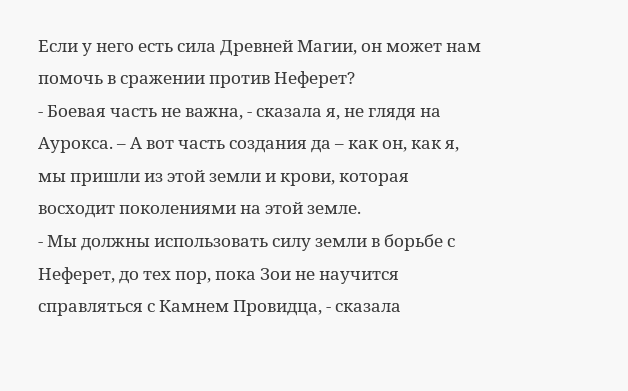Если у него есть сила Древней Магии, он может нам помочь в сражении против Неферет?
- Боевая часть не важна, - сказала я, не глядя на Аурокса. – А вот часть создания да – как он, как я, мы пришли из этой земли и крови, которая восходит поколениями на этой земле.
- Мы должны использовать силу земли в борьбе с Неферет, до тех пор, пока Зои не научится справляться с Камнем Провидца, - сказала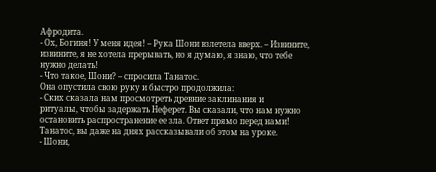Афродита.
- Ох, Богиня! У меня идея! – Рука Шони взлетела вверх. – Извините, извините, я не хотела прерывать, но я думаю, я знаю, что тебе нужно делать!
- Что такое, Шони? – спросила Танатос.
Она опустила свою руку и быстро продолжила:
- Ских сказала нам просмотреть древние заклинания и
ритуалы, чтобы задержать Неферет. Вы сказали, что нам нужно остановить распространение ее зла. Ответ прямо перед нами! Танатос, вы даже на днях рассказывали об этом на уроке.
- Шони,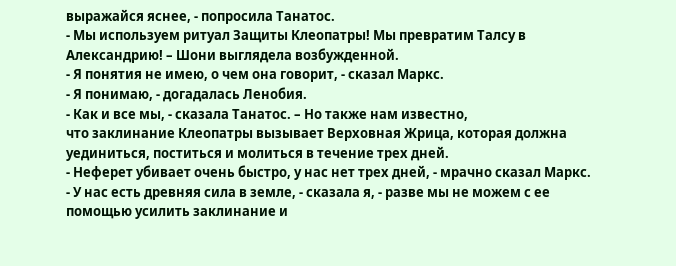выражайся яснее, - попросила Танатос.
- Мы используем ритуал Защиты Клеопатры! Мы превратим Талсу в Александрию! – Шони выглядела возбужденной.
- Я понятия не имею, о чем она говорит, - сказал Маркс.
- Я понимаю, - догадалась Ленобия.
- Как и все мы, - сказала Танатос. – Но также нам известно,
что заклинание Клеопатры вызывает Верховная Жрица, которая должна уединиться, поститься и молиться в течение трех дней.
- Неферет убивает очень быстро, у нас нет трех дней, - мрачно сказал Маркс.
- У нас есть древняя сила в земле, - сказала я, - разве мы не можем с ее помощью усилить заклинание и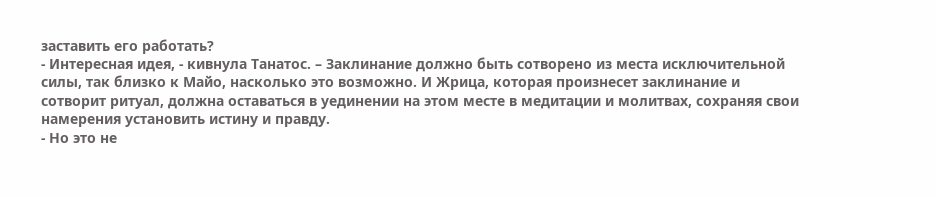заставить его работать?
- Интересная идея, - кивнула Танатос. – Заклинание должно быть сотворено из места исключительной силы, так близко к Майо, насколько это возможно. И Жрица, которая произнесет заклинание и сотворит ритуал, должна оставаться в уединении на этом месте в медитации и молитвах, сохраняя свои намерения установить истину и правду.
- Но это не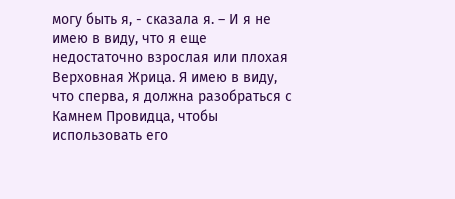могу быть я, - сказала я. – И я не имею в виду, что я еще недостаточно взрослая или плохая Верховная Жрица. Я имею в виду, что сперва, я должна разобраться с Камнем Провидца, чтобы использовать его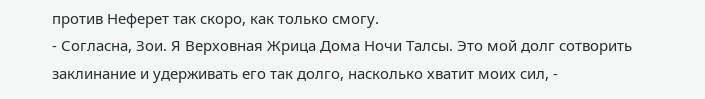против Неферет так скоро, как только смогу.
- Согласна, Зои. Я Верховная Жрица Дома Ночи Талсы. Это мой долг сотворить заклинание и удерживать его так долго, насколько хватит моих сил, -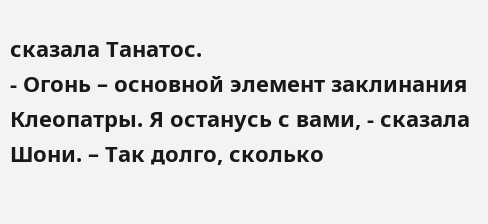сказала Танатос.
- Огонь – основной элемент заклинания Клеопатры. Я останусь с вами, - сказала Шони. – Так долго, сколько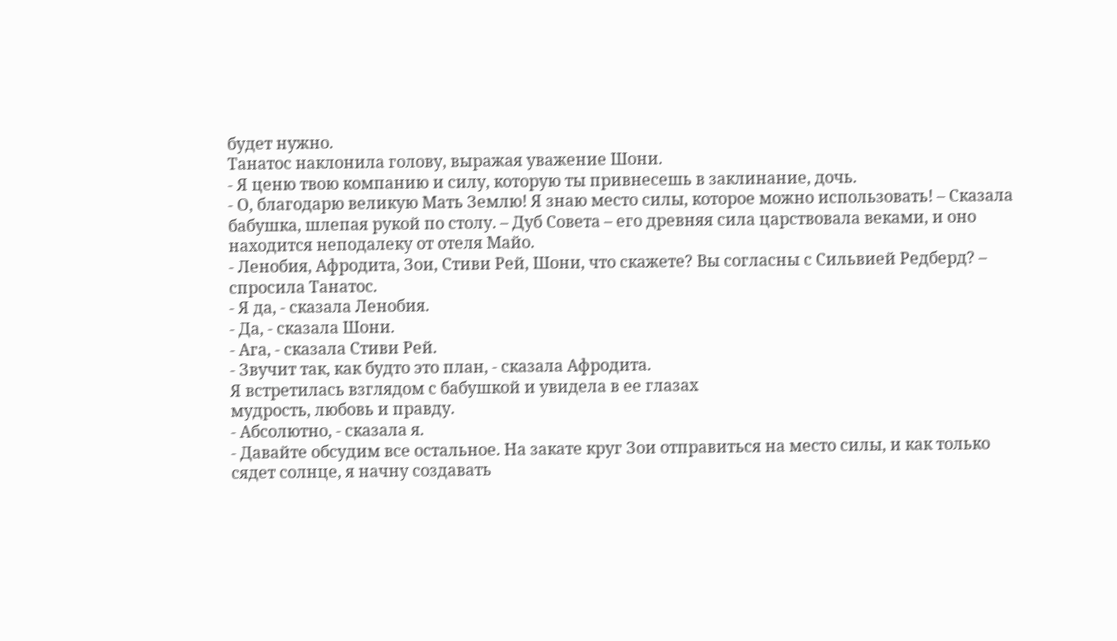будет нужно.
Танатос наклонила голову, выражая уважение Шони.
- Я ценю твою компанию и силу, которую ты привнесешь в заклинание, дочь.
- О, благодарю великую Мать Землю! Я знаю место силы, которое можно использовать! – Сказала бабушка, шлепая рукой по столу. – Дуб Совета – его древняя сила царствовала веками, и оно находится неподалеку от отеля Майо.
- Ленобия, Афродита, Зои, Стиви Рей, Шони, что скажете? Вы согласны с Сильвией Редберд? – спросила Танатос.
- Я да, - сказала Ленобия.
- Да, - сказала Шони.
- Ага, - сказала Стиви Рей.
- Звучит так, как будто это план, - сказала Афродита.
Я встретилась взглядом с бабушкой и увидела в ее глазах
мудрость, любовь и правду.
- Абсолютно, - сказала я.
- Давайте обсудим все остальное. На закате круг Зои отправиться на место силы, и как только сядет солнце, я начну создавать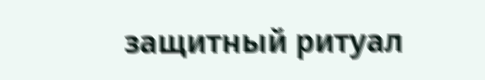защитный ритуал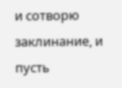и сотворю заклинание, и пусть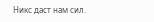Никс даст нам сил.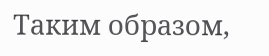Таким образом,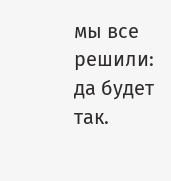мы все решили: да будет так.